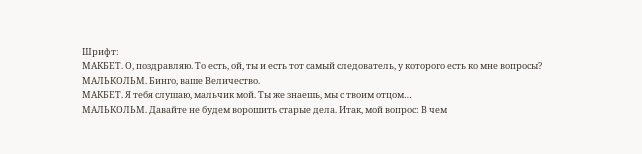Шрифт:
МАКБЕТ. О, поздравляю. То есть, ой, ты и есть тот самый следователь, у которого есть ко мне вопросы?
МАЛЬКОЛЬМ. Бинго, ваше Величество.
МАКБЕТ. Я тебя слушаю, мальчик мой. Ты же знаешь, мы с твоим отцом…
МАЛЬКОЛЬМ. Давайте не будем ворошить старые дела. Итак, мой вопрос: В чем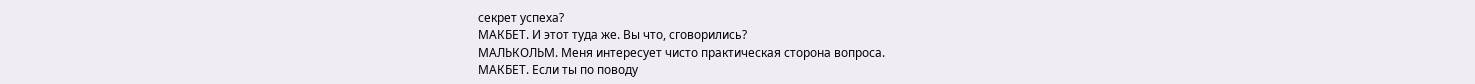секрет успеха?
МАКБЕТ. И этот туда же. Вы что, сговорились?
МАЛЬКОЛЬМ. Меня интересует чисто практическая сторона вопроса.
МАКБЕТ. Если ты по поводу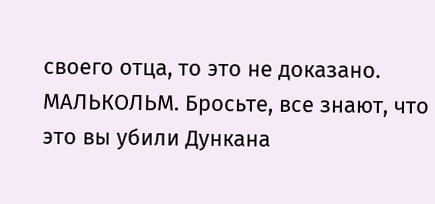своего отца, то это не доказано.
МАЛЬКОЛЬМ. Бросьте, все знают, что это вы убили Дункана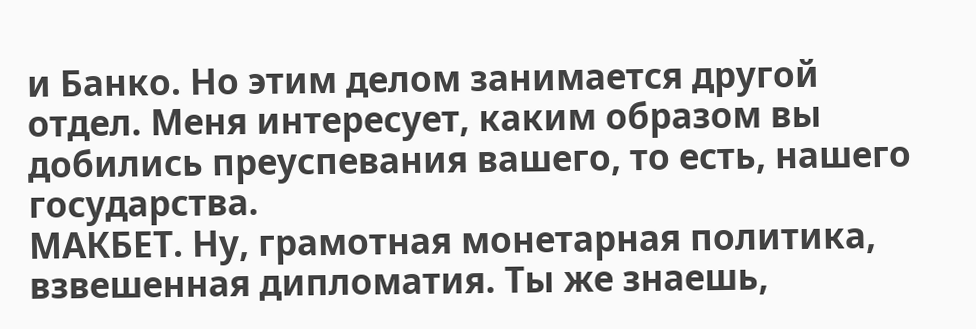и Банко. Но этим делом занимается другой отдел. Меня интересует, каким образом вы добились преуспевания вашего, то есть, нашего государства.
МАКБЕТ. Ну, грамотная монетарная политика, взвешенная дипломатия. Ты же знаешь,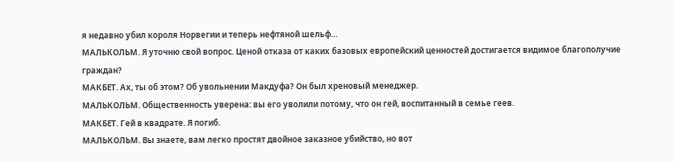я недавно убил короля Норвегии и теперь нефтяной шельф…
МАЛЬКОЛЬМ. Я уточню свой вопрос. Ценой отказа от каких базовых европейский ценностей достигается видимое благополучие граждан?
МАКБЕТ. Ах, ты об этом? Об увольнении Макдуфа? Он был хреновый менеджер.
МАЛЬКОЛЬМ. Общественность уверена: вы его уволили потому, что он гей, воспитанный в семье геев.
МАКБЕТ. Гей в квадрате. Я погиб.
МАЛЬКОЛЬМ. Вы знаете, вам легко простят двойное заказное убийство, но вот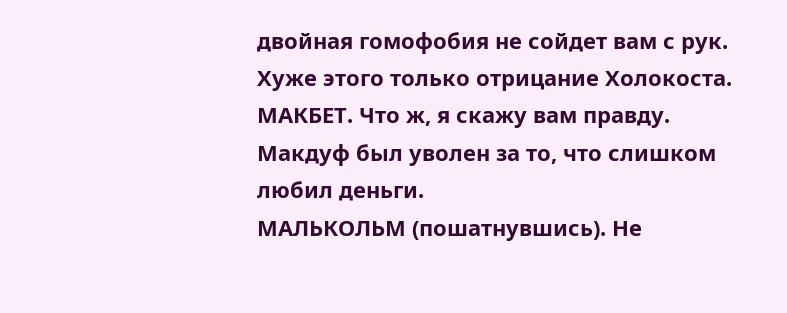двойная гомофобия не сойдет вам с рук. Хуже этого только отрицание Холокоста.
МАКБЕТ. Что ж, я скажу вам правду. Макдуф был уволен за то, что слишком любил деньги.
МАЛЬКОЛЬМ (пошатнувшись). Не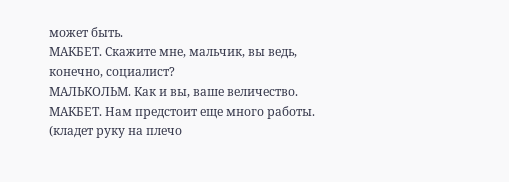может быть.
МАКБЕТ. Скажите мне, мальчик, вы ведь, конечно, социалист?
МАЛЬКОЛЬМ. Как и вы, ваше величество.
МАКБЕТ. Нам предстоит еще много работы. (кладет руку на плечо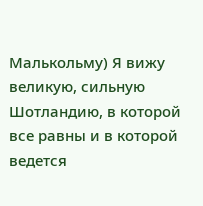Малькольму) Я вижу великую, сильную Шотландию, в которой все равны и в которой ведется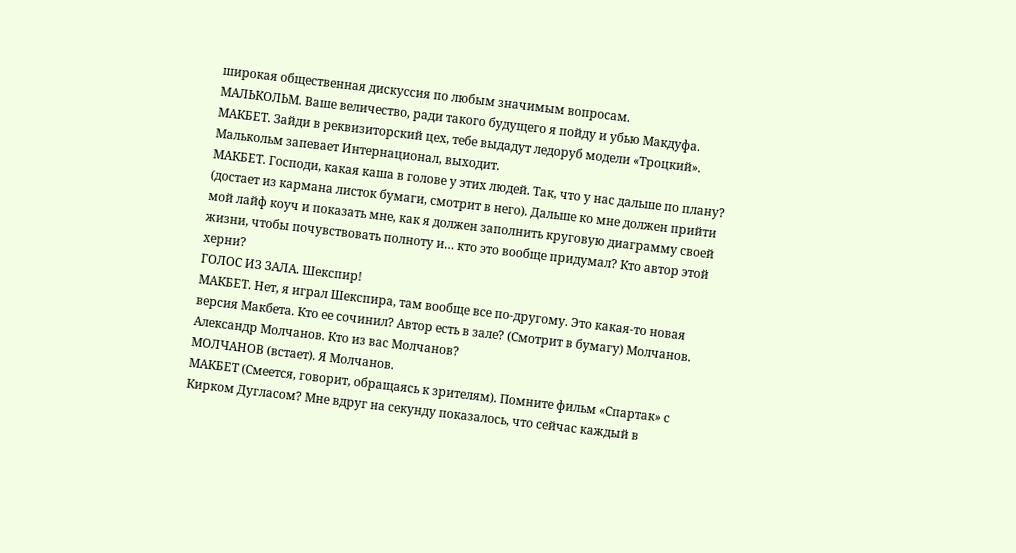широкая общественная дискуссия по любым значимым вопросам.
МАЛЬКОЛЬМ. Ваше величество, ради такого будущего я пойду и убью Макдуфа.
МАКБЕТ. Зайди в реквизиторский цех, тебе выдадут ледоруб модели «Троцкий».
Малькольм запевает Интернационал, выходит.
МАКБЕТ. Господи, какая каша в голове у этих людей. Так, что у нас дальше по плану? (достает из кармана листок бумаги, смотрит в него). Дальше ко мне должен прийти мой лайф коуч и показать мне, как я должен заполнить круговую диаграмму своей жизни, чтобы почувствовать полноту и… кто это вообще придумал? Кто автор этой херни?
ГОЛОС ИЗ ЗАЛА. Шекспир!
МАКБЕТ. Нет, я играл Шекспира, там вообще все по-другому. Это какая-то новая версия Макбета. Кто ее сочинил? Автор есть в зале? (Смотрит в бумагу) Молчанов. Александр Молчанов. Кто из вас Молчанов?
МОЛЧАНОВ (встает). Я Молчанов.
МАКБЕТ (Смеется, говорит, обращаясь к зрителям). Помните фильм «Спартак» с Кирком Дугласом? Мне вдруг на секунду показалось, что сейчас каждый в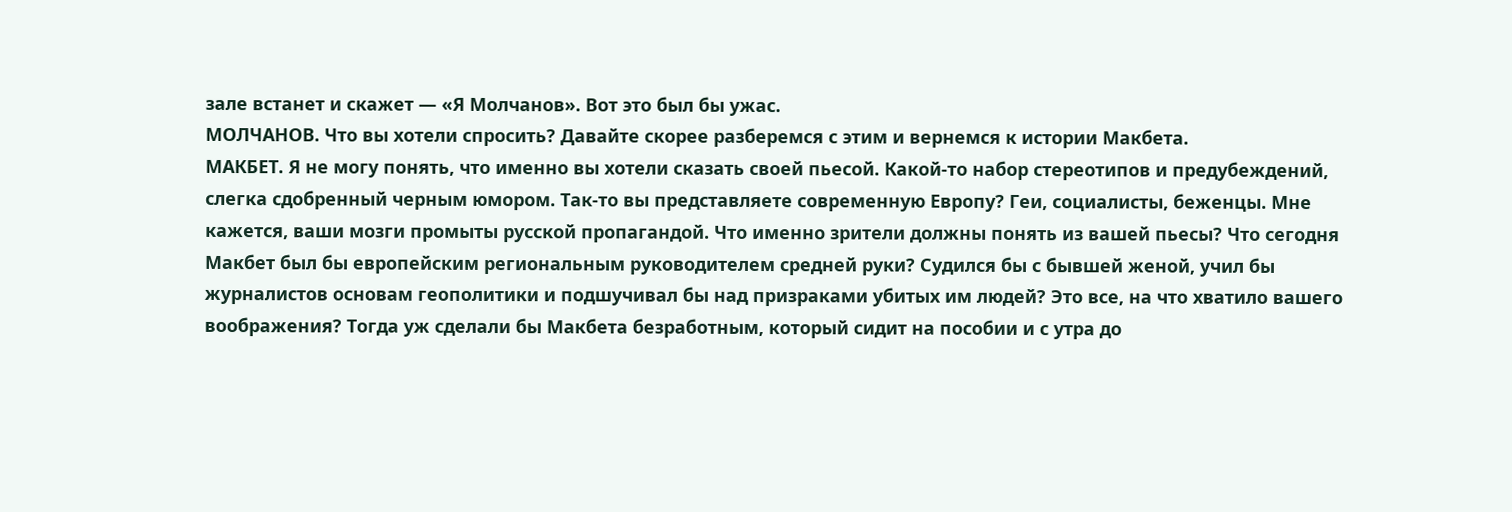зале встанет и скажет — «Я Молчанов». Вот это был бы ужас.
МОЛЧАНОВ. Что вы хотели спросить? Давайте скорее разберемся с этим и вернемся к истории Макбета.
МАКБЕТ. Я не могу понять, что именно вы хотели сказать своей пьесой. Какой-то набор стереотипов и предубеждений, слегка сдобренный черным юмором. Так-то вы представляете современную Европу? Геи, социалисты, беженцы. Мне кажется, ваши мозги промыты русской пропагандой. Что именно зрители должны понять из вашей пьесы? Что сегодня Макбет был бы европейским региональным руководителем средней руки? Судился бы с бывшей женой, учил бы журналистов основам геополитики и подшучивал бы над призраками убитых им людей? Это все, на что хватило вашего воображения? Тогда уж сделали бы Макбета безработным, который сидит на пособии и с утра до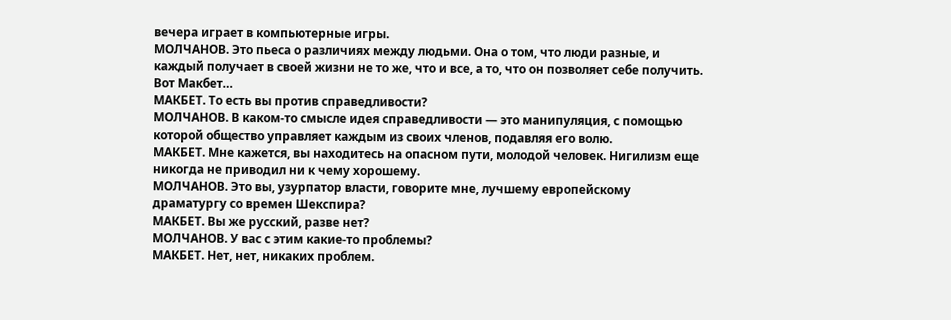вечера играет в компьютерные игры.
МОЛЧАНОВ. Это пьеса о различиях между людьми. Она о том, что люди разные, и каждый получает в своей жизни не то же, что и все, а то, что он позволяет себе получить. Вот Макбет…
МАКБЕТ. То есть вы против справедливости?
МОЛЧАНОВ. В каком-то смысле идея справедливости — это манипуляция, с помощью которой общество управляет каждым из своих членов, подавляя его волю.
МАКБЕТ. Мне кажется, вы находитесь на опасном пути, молодой человек. Нигилизм еще никогда не приводил ни к чему хорошему.
МОЛЧАНОВ. Это вы, узурпатор власти, говорите мне, лучшему европейскому драматургу со времен Шекспира?
МАКБЕТ. Вы же русский, разве нет?
МОЛЧАНОВ. У вас с этим какие-то проблемы?
МАКБЕТ. Нет, нет, никаких проблем.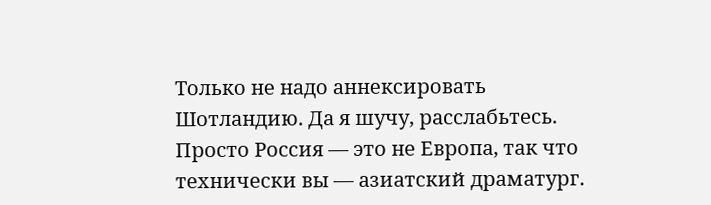Только не надо аннексировать Шотландию. Да я шучу, расслабьтесь. Просто Россия — это не Европа, так что технически вы — азиатский драматург.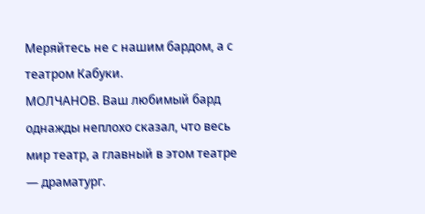Меряйтесь не с нашим бардом, а с театром Кабуки.
МОЛЧАНОВ. Ваш любимый бард однажды неплохо сказал, что весь мир театр, а главный в этом театре — драматург.